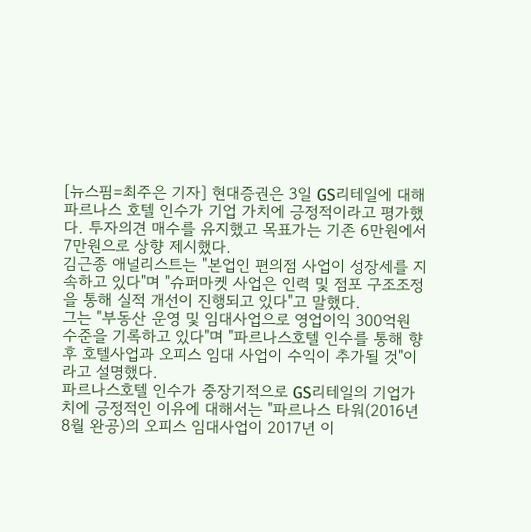[뉴스핌=최주은 기자] 현대증권은 3일 GS리테일에 대해 파르나스 호텔 인수가 기업 가치에 긍정적이라고 평가했다. 투자의견 매수를 유지했고 목표가는 기존 6만원에서 7만원으로 상향 제시했다.
김근종 애널리스트는 "본업인 편의점 사업이 성장세를 지속하고 있다"며 "슈퍼마켓 사업은 인력 및 점포 구조조정을 통해 실적 개선이 진행되고 있다"고 말했다.
그는 "부동산 운영 및 임대사업으로 영업이익 300억원 수준을 기록하고 있다"며 "파르나스호텔 인수를 통해 향후 호텔사업과 오피스 임대 사업이 수익이 추가될 것"이라고 설명했다.
파르나스호텔 인수가 중장기적으로 GS리테일의 기업가치에 긍정적인 이유에 대해서는 "파르나스 타워(2016년 8월 완공)의 오피스 임대사업이 2017년 이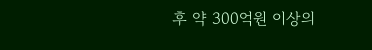후 약 300억원 이상의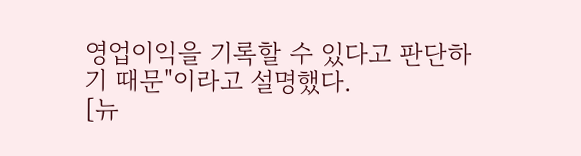영업이익을 기록할 수 있다고 판단하기 때문"이라고 설명했다.
[뉴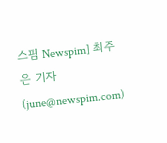스핌 Newspim] 최주은 기자 (june@newspim.com)